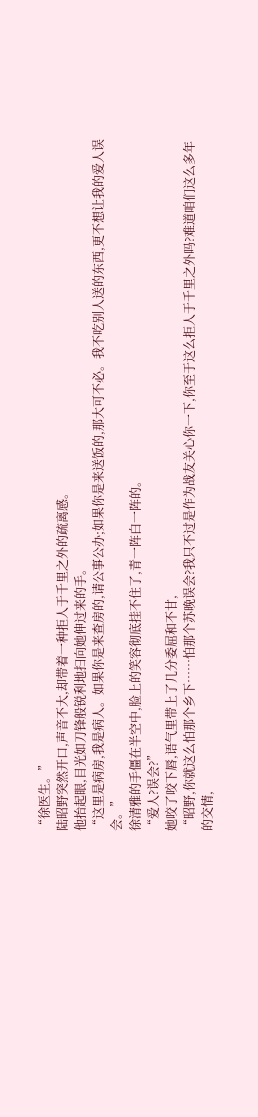“徐医生。”
陆昭野突然开口,声音不大,却带着一种拒人于千里之外的疏离感。
他抬起眼,目光如刀锋般锐利地扫向她伸过来的手。
“这里是病房,我是病人。如果你是来查房的,请公事公办;如果你是来送饭的,那大可不必。我不吃别人送的东西,更不想让我的爱人误会。”
徐清雅的手僵在半空中,脸上的笑容彻底挂不住了,青一阵白一阵的。
“爱人?误会?”
她咬了咬下唇,语气里带上了几分委屈和不甘,
“昭野,你就这么怕那个乡下……怕那个苏晚误会?我只不过是作为战友关心你一下,你至于这么拒人于千里之外吗?难道咱们这么多年的交情,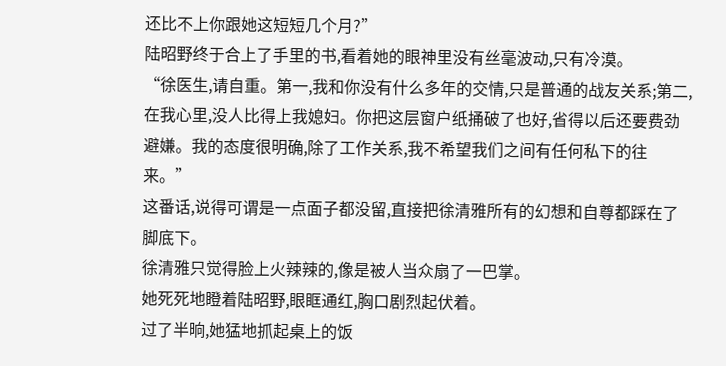还比不上你跟她这短短几个月?”
陆昭野终于合上了手里的书,看着她的眼神里没有丝毫波动,只有冷漠。
“徐医生,请自重。第一,我和你没有什么多年的交情,只是普通的战友关系;第二,在我心里,没人比得上我媳妇。你把这层窗户纸捅破了也好,省得以后还要费劲避嫌。我的态度很明确,除了工作关系,我不希望我们之间有任何私下的往来。”
这番话,说得可谓是一点面子都没留,直接把徐清雅所有的幻想和自尊都踩在了脚底下。
徐清雅只觉得脸上火辣辣的,像是被人当众扇了一巴掌。
她死死地瞪着陆昭野,眼眶通红,胸口剧烈起伏着。
过了半晌,她猛地抓起桌上的饭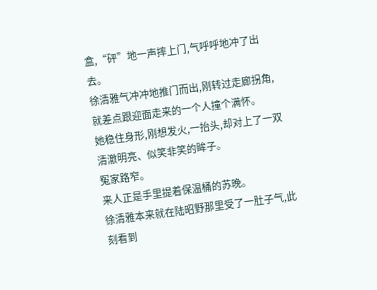盒,“砰”地一声摔上门,气呼呼地冲了出去。
徐清雅气冲冲地推门而出,刚转过走廊拐角,就差点跟迎面走来的一个人撞个满怀。
她稳住身形,刚想发火,一抬头,却对上了一双清澈明亮、似笑非笑的眸子。
冤家路窄。
来人正是手里提着保温桶的苏晚。
徐清雅本来就在陆昭野那里受了一肚子气,此刻看到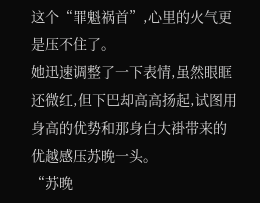这个“罪魁祸首”,心里的火气更是压不住了。
她迅速调整了一下表情,虽然眼眶还微红,但下巴却高高扬起,试图用身高的优势和那身白大褂带来的优越感压苏晚一头。
“苏晚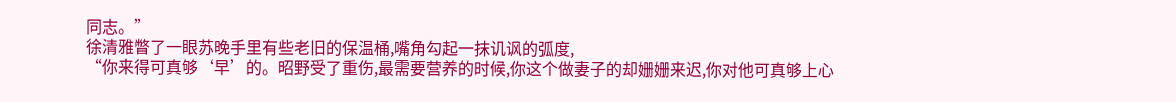同志。”
徐清雅瞥了一眼苏晚手里有些老旧的保温桶,嘴角勾起一抹讥讽的弧度,
“你来得可真够‘早’的。昭野受了重伤,最需要营养的时候,你这个做妻子的却姗姗来迟,你对他可真够上心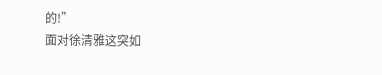的!”
面对徐清雅这突如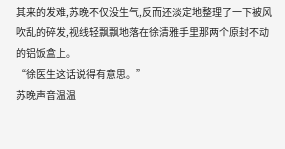其来的发难,苏晚不仅没生气,反而还淡定地整理了一下被风吹乱的碎发,视线轻飘飘地落在徐清雅手里那两个原封不动的铝饭盒上。
“徐医生这话说得有意思。”
苏晚声音温温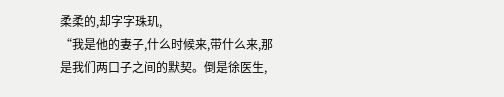柔柔的,却字字珠玑,
“我是他的妻子,什么时候来,带什么来,那是我们两口子之间的默契。倒是徐医生,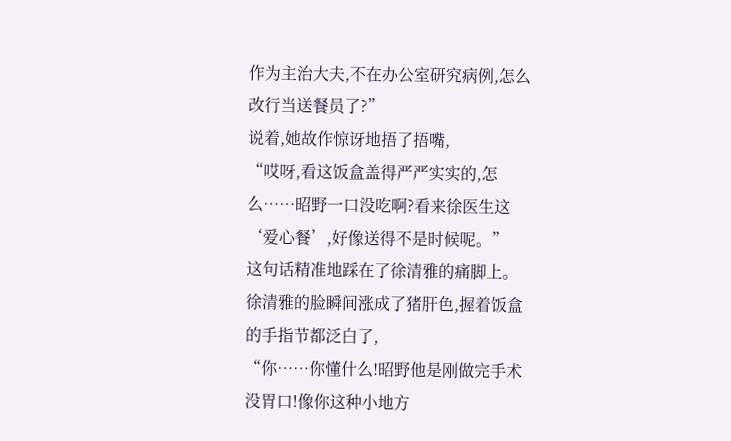作为主治大夫,不在办公室研究病例,怎么改行当送餐员了?”
说着,她故作惊讶地捂了捂嘴,
“哎呀,看这饭盒盖得严严实实的,怎么……昭野一口没吃啊?看来徐医生这‘爱心餐’,好像送得不是时候呢。”
这句话精准地踩在了徐清雅的痛脚上。
徐清雅的脸瞬间涨成了猪肝色,握着饭盒的手指节都泛白了,
“你……你懂什么!昭野他是刚做完手术没胃口!像你这种小地方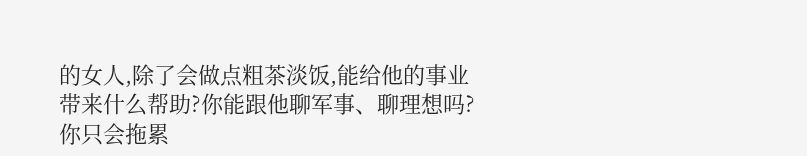的女人,除了会做点粗茶淡饭,能给他的事业带来什么帮助?你能跟他聊军事、聊理想吗?你只会拖累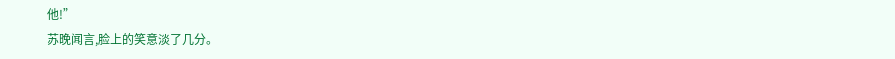他!”
苏晚闻言,脸上的笑意淡了几分。